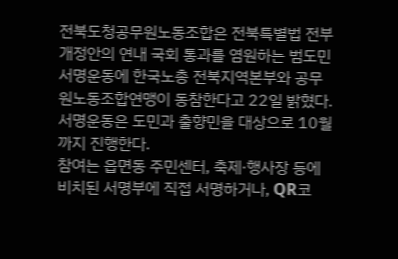전북도청공무원노동조합은 전북특별법 전부개정안의 연내 국회 통과를 염원하는 범도민 서명운동에 한국노총 전북지역본부와 공무원노동조합연맹이 동참한다고 22일 밝혔다. 서명운동은 도민과 출향민을 대상으로 10월까지 진행한다.
참여는 읍면동 주민센터, 축제·행사장 등에 비치된 서명부에 직접 서명하거나, QR코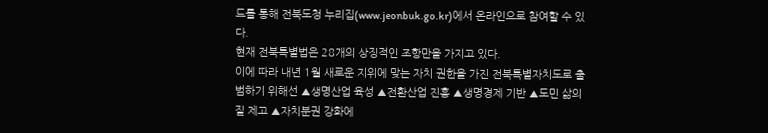드를 통해 전북도청 누리집(www.jeonbuk.go.kr)에서 온라인으로 참여할 수 있다.
현재 전북특별법은 28개의 상징적인 조항만을 가지고 있다.
이에 따라 내년 1월 새로운 지위에 맞는 자치 권한을 가진 전북특별자치도로 출범하기 위해선 ▲생명산업 육성 ▲전환산업 진흥 ▲생명경제 기반 ▲도민 삶의 질 제고 ▲자치분권 강화에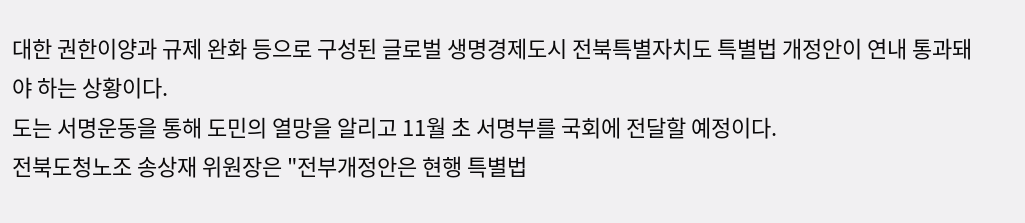대한 권한이양과 규제 완화 등으로 구성된 글로벌 생명경제도시 전북특별자치도 특별법 개정안이 연내 통과돼야 하는 상황이다.
도는 서명운동을 통해 도민의 열망을 알리고 11월 초 서명부를 국회에 전달할 예정이다.
전북도청노조 송상재 위원장은 "전부개정안은 현행 특별법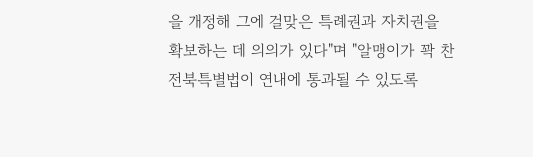을 개정해 그에 걸맞은 특례권과 자치권을 확보하는 데 의의가 있다"며 "알맹이가 꽉 찬 전북특별법이 연내에 통과될 수 있도록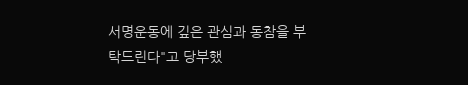서명운동에 깊은 관심과 동참을 부탁드린다"고 당부했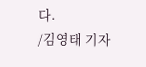다.
/김영태 기자